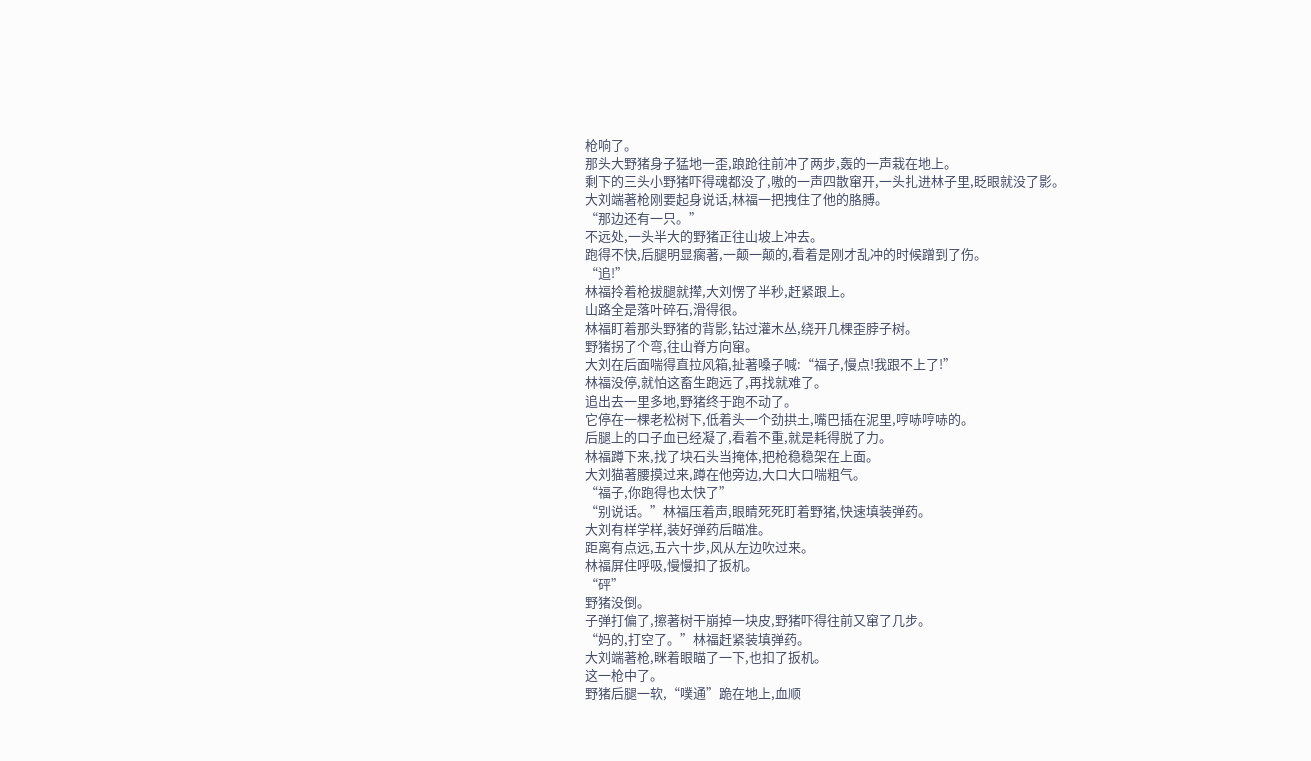枪响了。
那头大野猪身子猛地一歪,踉跄往前冲了两步,轰的一声栽在地上。
剩下的三头小野猪吓得魂都没了,嗷的一声四散窜开,一头扎进林子里,眨眼就没了影。
大刘端著枪刚要起身说话,林福一把拽住了他的胳膊。
“那边还有一只。”
不远处,一头半大的野猪正往山坡上冲去。
跑得不快,后腿明显瘸著,一颠一颠的,看着是刚才乱冲的时候蹭到了伤。
“追!”
林福拎着枪拔腿就撵,大刘愣了半秒,赶紧跟上。
山路全是落叶碎石,滑得很。
林福盯着那头野猪的背影,钻过灌木丛,绕开几棵歪脖子树。
野猪拐了个弯,往山脊方向窜。
大刘在后面喘得直拉风箱,扯著嗓子喊:“福子,慢点!我跟不上了!”
林福没停,就怕这畜生跑远了,再找就难了。
追出去一里多地,野猪终于跑不动了。
它停在一棵老松树下,低着头一个劲拱土,嘴巴插在泥里,哼哧哼哧的。
后腿上的口子血已经凝了,看着不重,就是耗得脱了力。
林福蹲下来,找了块石头当掩体,把枪稳稳架在上面。
大刘猫著腰摸过来,蹲在他旁边,大口大口喘粗气。
“福子,你跑得也太快了”
“别说话。”林福压着声,眼睛死死盯着野猪,快速填装弹药。
大刘有样学样,装好弹药后瞄准。
距离有点远,五六十步,风从左边吹过来。
林福屏住呼吸,慢慢扣了扳机。
“砰”
野猪没倒。
子弹打偏了,擦著树干崩掉一块皮,野猪吓得往前又窜了几步。
“妈的,打空了。”林福赶紧装填弹药。
大刘端著枪,眯着眼瞄了一下,也扣了扳机。
这一枪中了。
野猪后腿一软,“噗通”跪在地上,血顺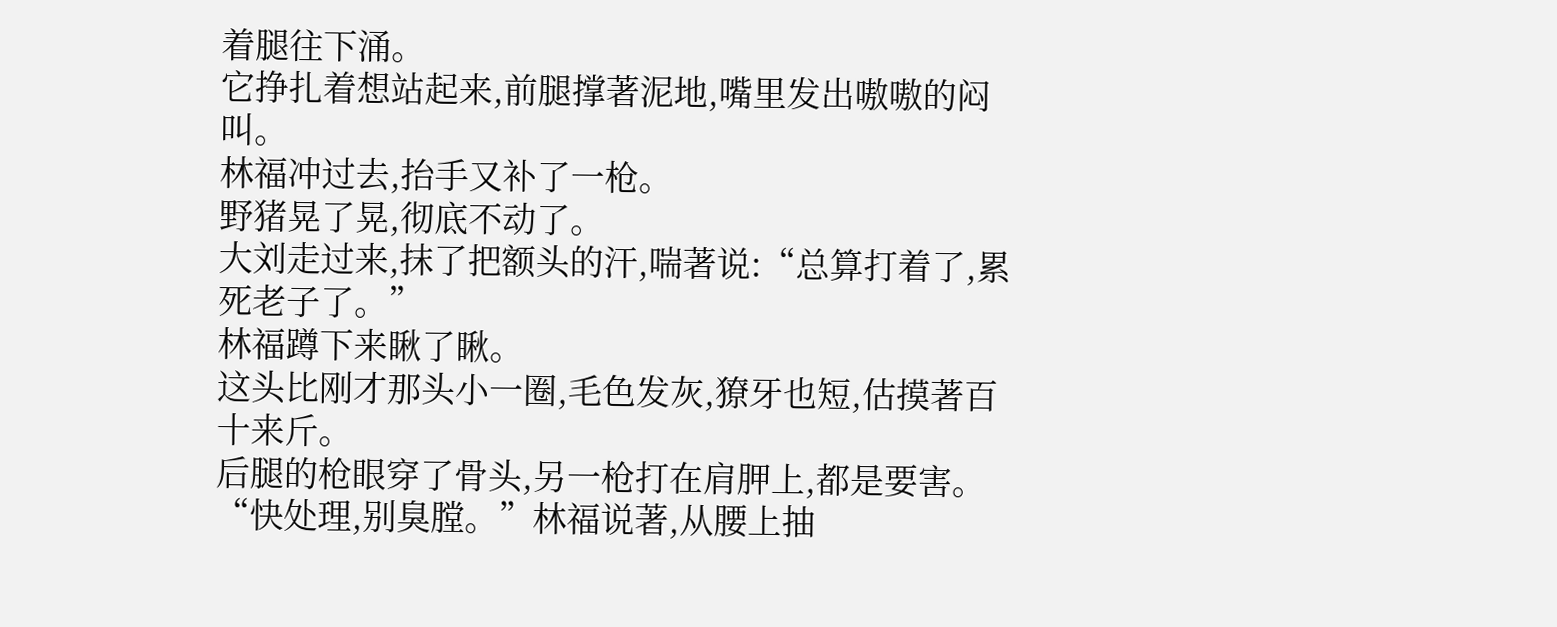着腿往下涌。
它挣扎着想站起来,前腿撑著泥地,嘴里发出嗷嗷的闷叫。
林福冲过去,抬手又补了一枪。
野猪晃了晃,彻底不动了。
大刘走过来,抹了把额头的汗,喘著说:“总算打着了,累死老子了。”
林福蹲下来瞅了瞅。
这头比刚才那头小一圈,毛色发灰,獠牙也短,估摸著百十来斤。
后腿的枪眼穿了骨头,另一枪打在肩胛上,都是要害。
“快处理,别臭膛。”林福说著,从腰上抽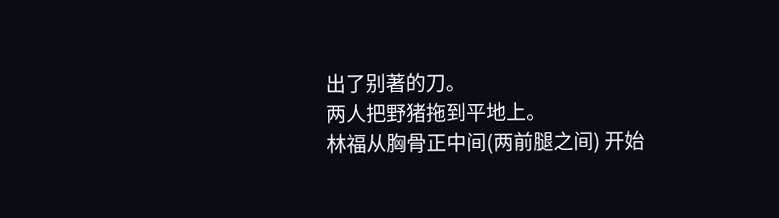出了别著的刀。
两人把野猪拖到平地上。
林福从胸骨正中间(两前腿之间) 开始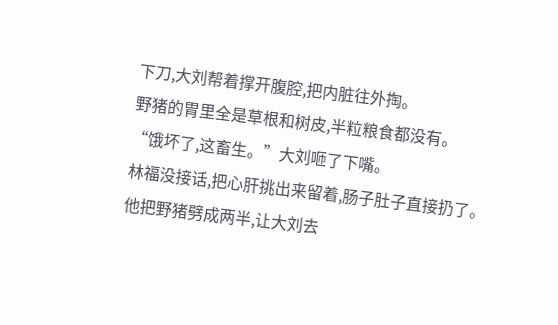下刀,大刘帮着撑开腹腔,把内脏往外掏。
野猪的胃里全是草根和树皮,半粒粮食都没有。
“饿坏了,这畜生。”大刘咂了下嘴。
林福没接话,把心肝挑出来留着,肠子肚子直接扔了。
他把野猪劈成两半,让大刘去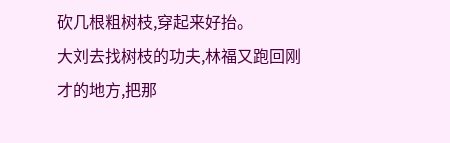砍几根粗树枝,穿起来好抬。
大刘去找树枝的功夫,林福又跑回刚才的地方,把那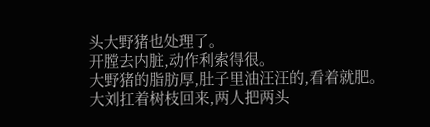头大野猪也处理了。
开膛去内脏,动作利索得很。
大野猪的脂肪厚,肚子里油汪汪的,看着就肥。
大刘扛着树枝回来,两人把两头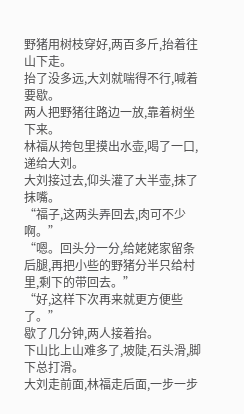野猪用树枝穿好,两百多斤,抬着往山下走。
抬了没多远,大刘就喘得不行,喊着要歇。
两人把野猪往路边一放,靠着树坐下来。
林福从挎包里摸出水壶,喝了一口,递给大刘。
大刘接过去,仰头灌了大半壶,抹了抹嘴。
“福子,这两头弄回去,肉可不少啊。”
“嗯。回头分一分,给姥姥家留条后腿,再把小些的野猪分半只给村里,剩下的带回去。”
“好,这样下次再来就更方便些了。”
歇了几分钟,两人接着抬。
下山比上山难多了,坡陡,石头滑,脚下总打滑。
大刘走前面,林福走后面,一步一步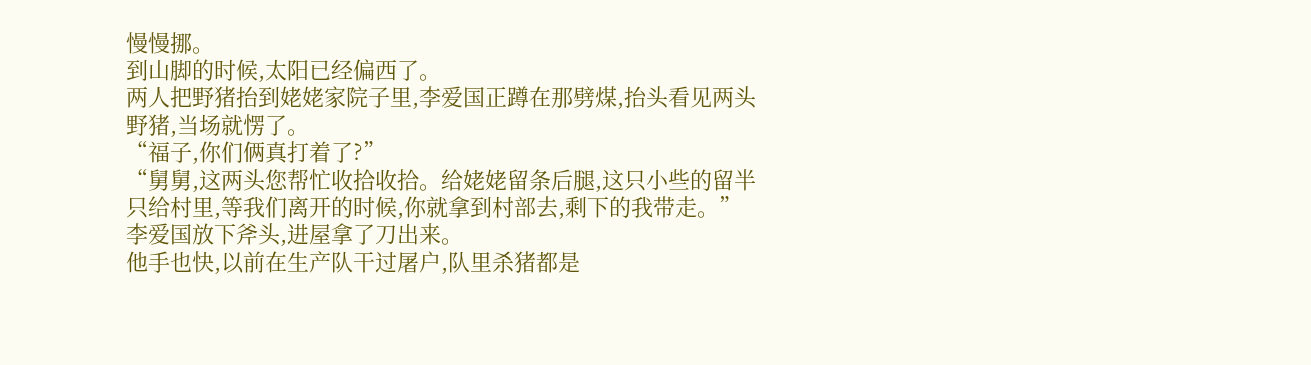慢慢挪。
到山脚的时候,太阳已经偏西了。
两人把野猪抬到姥姥家院子里,李爱国正蹲在那劈煤,抬头看见两头野猪,当场就愣了。
“福子,你们俩真打着了?”
“舅舅,这两头您帮忙收拾收拾。给姥姥留条后腿,这只小些的留半只给村里,等我们离开的时候,你就拿到村部去,剩下的我带走。”
李爱国放下斧头,进屋拿了刀出来。
他手也快,以前在生产队干过屠户,队里杀猪都是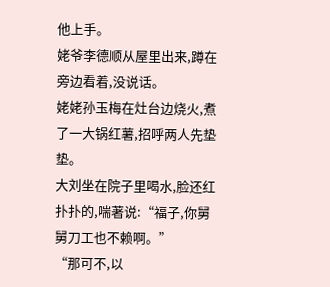他上手。
姥爷李德顺从屋里出来,蹲在旁边看着,没说话。
姥姥孙玉梅在灶台边烧火,煮了一大锅红薯,招呼两人先垫垫。
大刘坐在院子里喝水,脸还红扑扑的,喘著说:“福子,你舅舅刀工也不赖啊。”
“那可不,以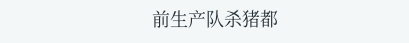前生产队杀猪都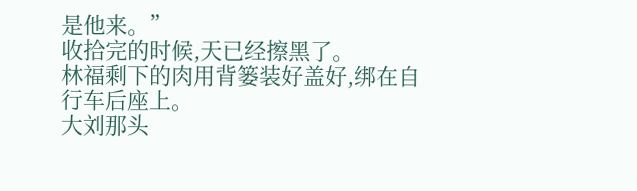是他来。”
收拾完的时候,天已经擦黑了。
林福剩下的肉用背篓装好盖好,绑在自行车后座上。
大刘那头